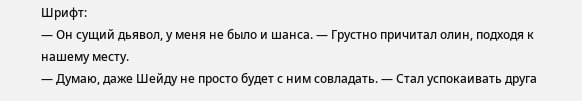Шрифт:
— Он сущий дьявол, у меня не было и шанса. — Грустно причитал олин, подходя к нашему месту.
— Думаю, даже Шейду не просто будет с ним совладать. — Стал успокаивать друга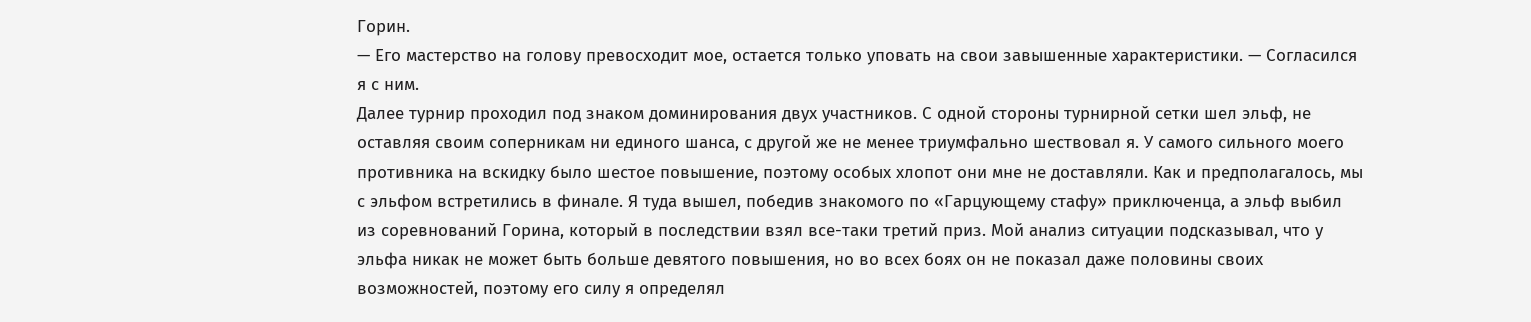Горин.
— Его мастерство на голову превосходит мое, остается только уповать на свои завышенные характеристики. — Согласился я с ним.
Далее турнир проходил под знаком доминирования двух участников. С одной стороны турнирной сетки шел эльф, не оставляя своим соперникам ни единого шанса, с другой же не менее триумфально шествовал я. У самого сильного моего противника на вскидку было шестое повышение, поэтому особых хлопот они мне не доставляли. Как и предполагалось, мы с эльфом встретились в финале. Я туда вышел, победив знакомого по «Гарцующему стафу» приключенца, а эльф выбил из соревнований Горина, который в последствии взял все-таки третий приз. Мой анализ ситуации подсказывал, что у эльфа никак не может быть больше девятого повышения, но во всех боях он не показал даже половины своих возможностей, поэтому его силу я определял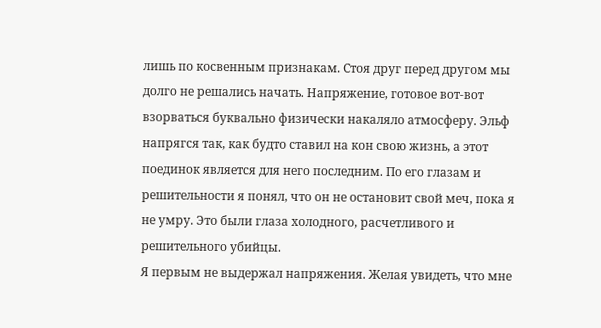лишь по косвенным признакам. Стоя друг перед другом мы долго не решались начать. Напряжение, готовое вот-вот взорваться буквально физически накаляло атмосферу. Эльф напрягся так, как будто ставил на кон свою жизнь, а этот поединок является для него последним. По его глазам и решительности я понял, что он не остановит свой меч, пока я не умру. Это были глаза холодного, расчетливого и решительного убийцы.
Я первым не выдержал напряжения. Желая увидеть, что мне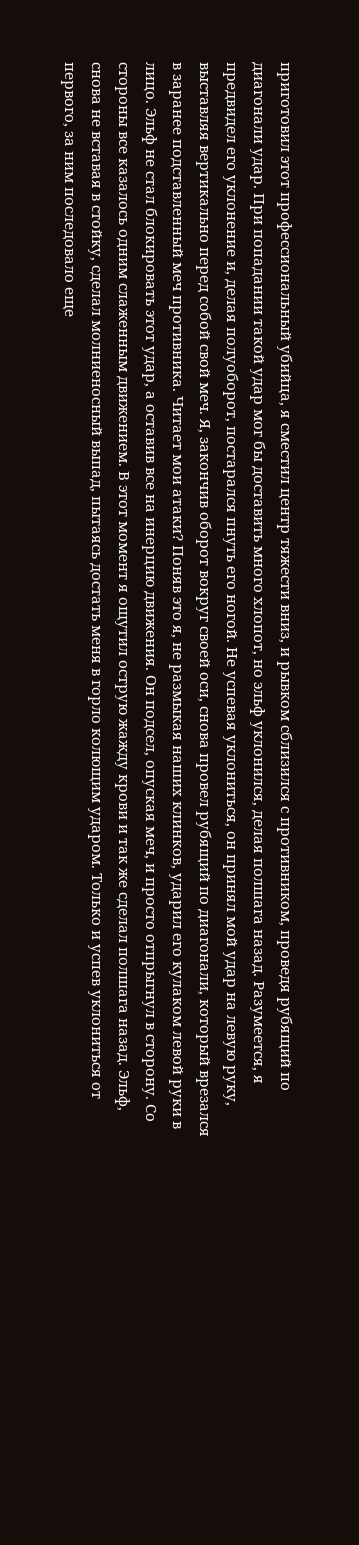приготовил этот профессиональный убийца, я сместил центр тяжести вниз, и рывком сблизился с противником, проведя рубящий по диагонали удар. При попадании такой удар мог бы доставить много хлопот, но эльф уклонился, делая полшага назад. Разумеется, я предвидел его уклонение и, делая полуоборот, постарался пнуть его ногой. Не успевая уклониться, он принял мой удар на левую руку, выставляя вертикально перед собой свой меч. Я, закончив оборот вокруг своей оси, снова провел рубящий по диагонали, который врезался в заранее подставленный меч противника. Читает мои атаки? Поняв это я, не размыкая наших клинков, ударил его кулаком левой руки в лицо. Эльф не стал блокировать этот удар, а оставив все на инерцию движения. Он подсел, опуская меч, и просто отпрыгнул в сторону. Со стороны все казалось одним слаженным движением. В этот момент я ощутил острую жажду крови и так же сделал полшага назад. Эльф, снова не вставая в стойку, сделал молниеносный выпад, пытаясь достать меня в горло колющим ударом. Только и успев уклониться от первого, за ним последовало еще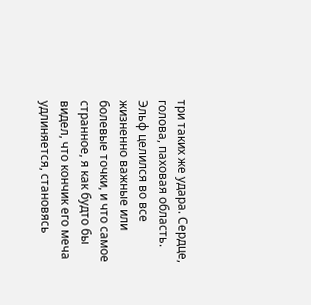три таких же удара. Сердце, голова, паховая область. Эльф целился во все жизненно важные или болевые точки, и что самое странное, я как будто бы видел, что кончик его меча удлиняется, становясь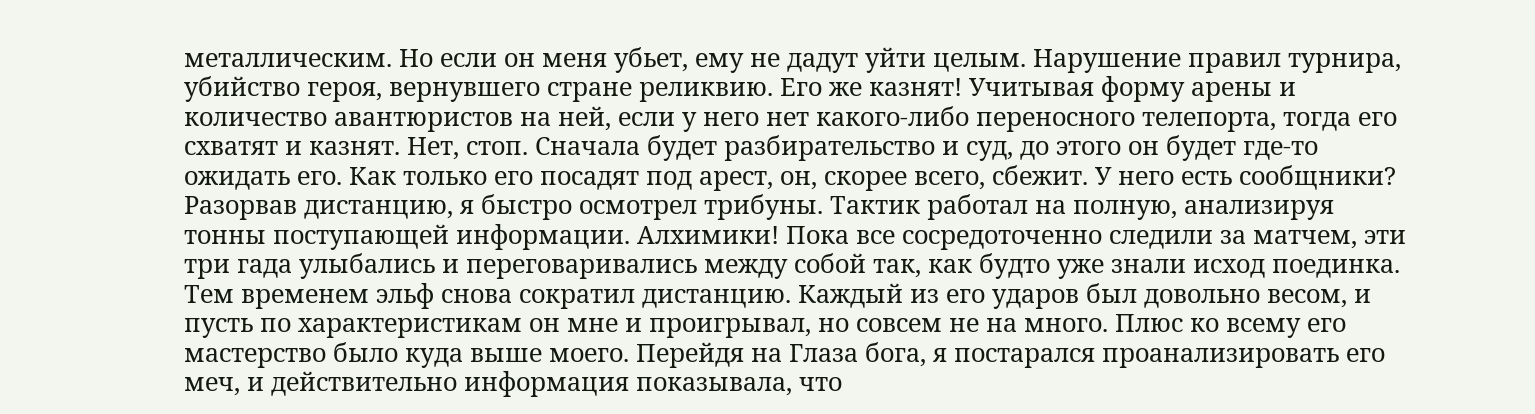металлическим. Но если он меня убьет, ему не дадут уйти целым. Нарушение правил турнира, убийство героя, вернувшего стране реликвию. Его же казнят! Учитывая форму арены и количество авантюристов на ней, если у него нет какого-либо переносного телепорта, тогда его схватят и казнят. Нет, стоп. Сначала будет разбирательство и суд, до этого он будет где-то ожидать его. Как только его посадят под арест, он, скорее всего, сбежит. У него есть сообщники? Разорвав дистанцию, я быстро осмотрел трибуны. Тактик работал на полную, анализируя тонны поступающей информации. Алхимики! Пока все сосредоточенно следили за матчем, эти три гада улыбались и переговаривались между собой так, как будто уже знали исход поединка.
Тем временем эльф снова сократил дистанцию. Каждый из его ударов был довольно весом, и пусть по характеристикам он мне и проигрывал, но совсем не на много. Плюс ко всему его мастерство было куда выше моего. Перейдя на Глаза бога, я постарался проанализировать его меч, и действительно информация показывала, что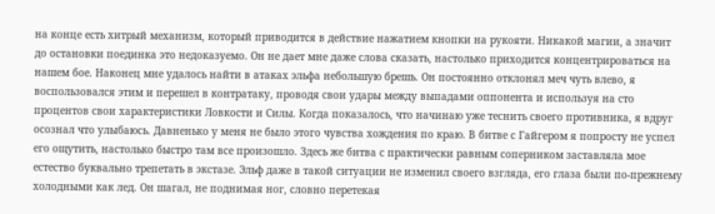на конце есть хитрый механизм, который приводится в действие нажатием кнопки на рукояти. Никакой магии, а значит до остановки поединка это недоказуемо. Он не дает мне даже слова сказать, настолько приходится концентрироваться на нашем бое. Наконец мне удалось найти в атаках эльфа небольшую брешь. Он постоянно отклонял меч чуть влево, я воспользовался этим и перешел в контратаку, проводя свои удары между выпадами оппонента и используя на сто процентов свои характеристики Ловкости и Силы. Когда показалось, что начинаю уже теснить своего противника, я вдруг осознал что улыбаюсь. Давненько у меня не было этого чувства хождения по краю. В битве с Гайгером я попросту не успел его ощутить, настолько быстро там все произошло. Здесь же битва с практически равным соперником заставляла мое естество буквально трепетать в экстазе. Эльф даже в такой ситуации не изменил своего взгляда, его глаза были по-прежнему холодными как лед. Он шагал, не поднимая ног, словно перетекая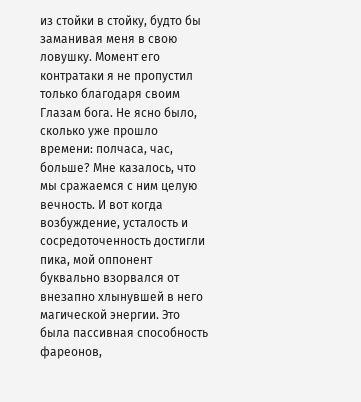из стойки в стойку, будто бы заманивая меня в свою ловушку. Момент его контратаки я не пропустил только благодаря своим Глазам бога. Не ясно было, сколько уже прошло времени: полчаса, час, больше? Мне казалось, что мы сражаемся с ним целую вечность. И вот когда возбуждение, усталость и сосредоточенность достигли пика, мой оппонент буквально взорвался от внезапно хлынувшей в него магической энергии. Это была пассивная способность фареонов,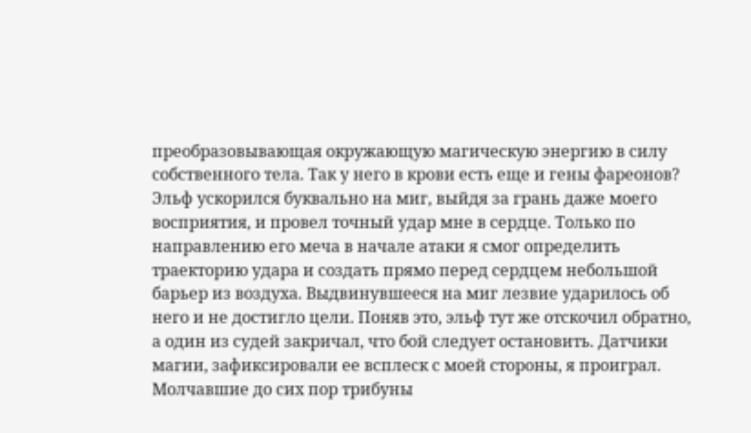преобразовывающая окружающую магическую энергию в силу собственного тела. Так у него в крови есть еще и гены фареонов? Эльф ускорился буквально на миг, выйдя за грань даже моего восприятия, и провел точный удар мне в сердце. Только по направлению его меча в начале атаки я смог определить траекторию удара и создать прямо перед сердцем небольшой барьер из воздуха. Выдвинувшееся на миг лезвие ударилось об него и не достигло цели. Поняв это, эльф тут же отскочил обратно, а один из судей закричал, что бой следует остановить. Датчики магии, зафиксировали ее всплеск с моей стороны, я проиграл. Молчавшие до сих пор трибуны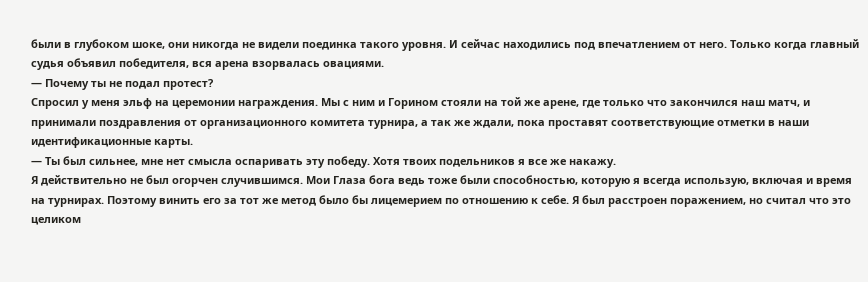были в глубоком шоке, они никогда не видели поединка такого уровня. И сейчас находились под впечатлением от него. Только когда главный судья объявил победителя, вся арена взорвалась овациями.
— Почему ты не подал протест?
Спросил у меня эльф на церемонии награждения. Мы с ним и Горином стояли на той же арене, где только что закончился наш матч, и принимали поздравления от организационного комитета турнира, а так же ждали, пока проставят соответствующие отметки в наши идентификационные карты.
— Ты был сильнее, мне нет смысла оспаривать эту победу. Хотя твоих подельников я все же накажу.
Я действительно не был огорчен случившимся. Мои Глаза бога ведь тоже были способностью, которую я всегда использую, включая и время на турнирах. Поэтому винить его за тот же метод было бы лицемерием по отношению к себе. Я был расстроен поражением, но считал что это целиком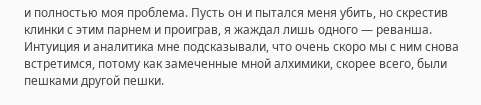и полностью моя проблема. Пусть он и пытался меня убить, но скрестив клинки с этим парнем и проиграв, я жаждал лишь одного — реванша. Интуиция и аналитика мне подсказывали, что очень скоро мы с ним снова встретимся, потому как замеченные мной алхимики, скорее всего, были пешками другой пешки.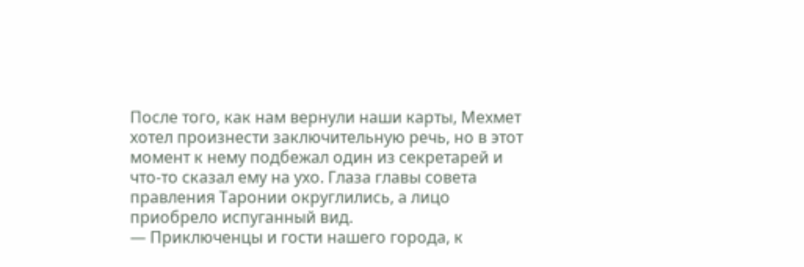После того, как нам вернули наши карты, Мехмет хотел произнести заключительную речь, но в этот момент к нему подбежал один из секретарей и что-то сказал ему на ухо. Глаза главы совета правления Таронии округлились, а лицо приобрело испуганный вид.
— Приключенцы и гости нашего города, к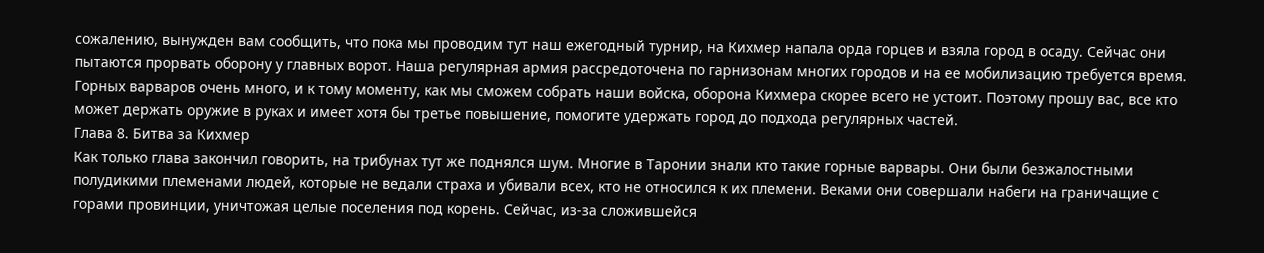сожалению, вынужден вам сообщить, что пока мы проводим тут наш ежегодный турнир, на Кихмер напала орда горцев и взяла город в осаду. Сейчас они пытаются прорвать оборону у главных ворот. Наша регулярная армия рассредоточена по гарнизонам многих городов и на ее мобилизацию требуется время. Горных варваров очень много, и к тому моменту, как мы сможем собрать наши войска, оборона Кихмера скорее всего не устоит. Поэтому прошу вас, все кто может держать оружие в руках и имеет хотя бы третье повышение, помогите удержать город до подхода регулярных частей.
Глава 8. Битва за Кихмер
Как только глава закончил говорить, на трибунах тут же поднялся шум. Многие в Таронии знали кто такие горные варвары. Они были безжалостными полудикими племенами людей, которые не ведали страха и убивали всех, кто не относился к их племени. Веками они совершали набеги на граничащие с горами провинции, уничтожая целые поселения под корень. Сейчас, из-за сложившейся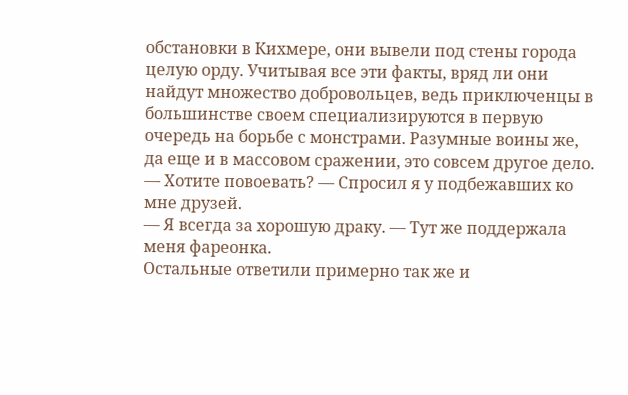обстановки в Кихмере, они вывели под стены города целую орду. Учитывая все эти факты, вряд ли они найдут множество добровольцев, ведь приключенцы в большинстве своем специализируются в первую очередь на борьбе с монстрами. Разумные воины же, да еще и в массовом сражении, это совсем другое дело.
— Хотите повоевать? — Спросил я у подбежавших ко мне друзей.
— Я всегда за хорошую драку. — Тут же поддержала меня фареонка.
Остальные ответили примерно так же и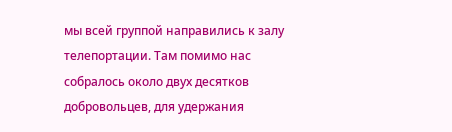мы всей группой направились к залу телепортации. Там помимо нас собралось около двух десятков добровольцев, для удержания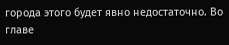города этого будет явно недостаточно. Во главе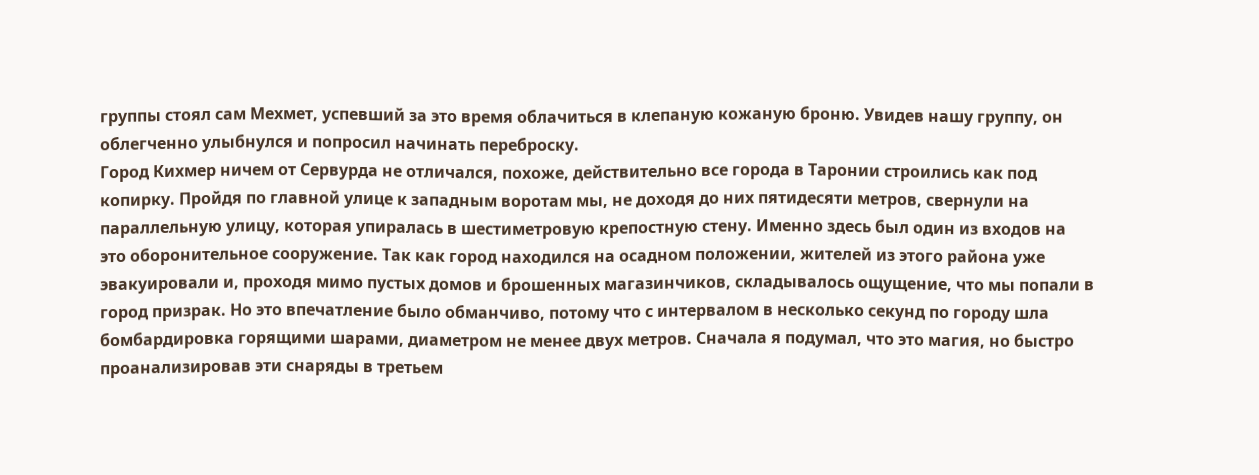группы стоял сам Мехмет, успевший за это время облачиться в клепаную кожаную броню. Увидев нашу группу, он облегченно улыбнулся и попросил начинать переброску.
Город Кихмер ничем от Сервурда не отличался, похоже, действительно все города в Таронии строились как под копирку. Пройдя по главной улице к западным воротам мы, не доходя до них пятидесяти метров, свернули на параллельную улицу, которая упиралась в шестиметровую крепостную стену. Именно здесь был один из входов на это оборонительное сооружение. Так как город находился на осадном положении, жителей из этого района уже эвакуировали и, проходя мимо пустых домов и брошенных магазинчиков, складывалось ощущение, что мы попали в город призрак. Но это впечатление было обманчиво, потому что с интервалом в несколько секунд по городу шла бомбардировка горящими шарами, диаметром не менее двух метров. Сначала я подумал, что это магия, но быстро проанализировав эти снаряды в третьем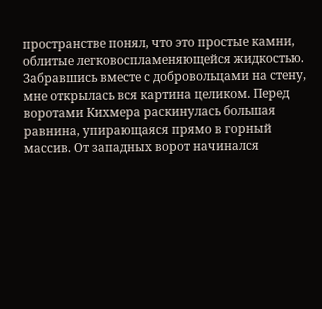пространстве понял, что это простые камни, облитые легковоспламеняющейся жидкостью. Забравшись вместе с добровольцами на стену, мне открылась вся картина целиком. Перед воротами Кихмера раскинулась большая равнина, упирающаяся прямо в горный массив. От западных ворот начинался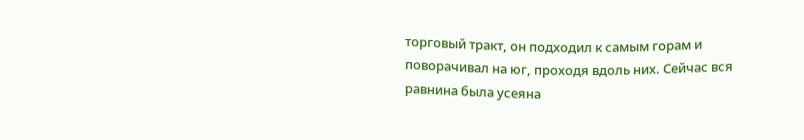торговый тракт, он подходил к самым горам и поворачивал на юг, проходя вдоль них. Сейчас вся равнина была усеяна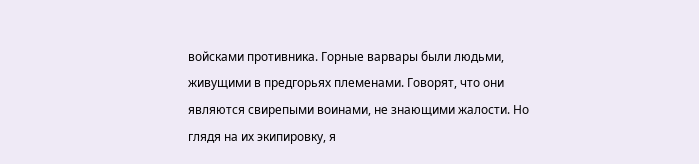войсками противника. Горные варвары были людьми, живущими в предгорьях племенами. Говорят, что они являются свирепыми воинами, не знающими жалости. Но глядя на их экипировку, я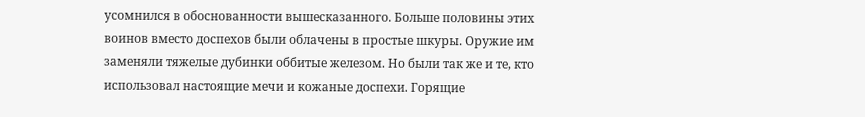усомнился в обоснованности вышесказанного. Больше половины этих воинов вместо доспехов были облачены в простые шкуры. Оружие им заменяли тяжелые дубинки оббитые железом. Но были так же и те, кто использовал настоящие мечи и кожаные доспехи. Горящие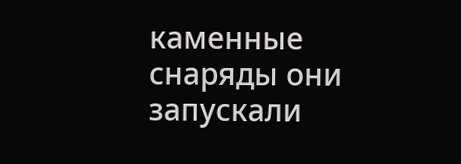каменные снаряды они запускали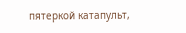пятеркой катапульт,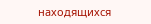находящихся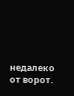недалеко от ворот.